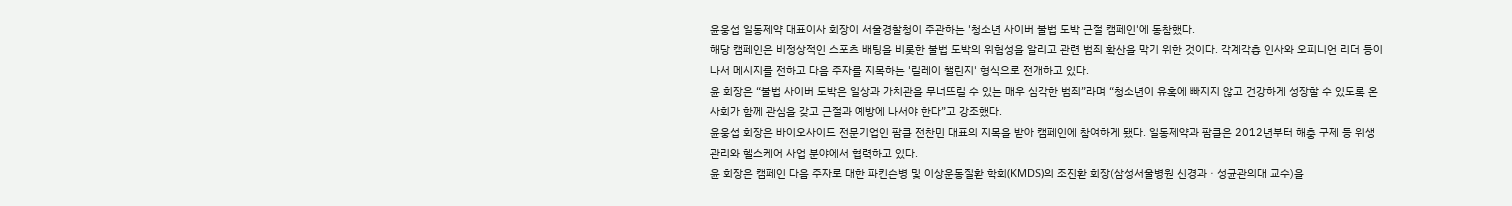윤웅섭 일동제약 대표이사 회장이 서울경찰청이 주관하는 '청소년 사이버 불법 도박 근절 캠페인'에 동참했다.
해당 캠페인은 비정상적인 스포츠 배팅을 비롯한 불법 도박의 위험성을 알리고 관련 범죄 확산을 막기 위한 것이다. 각계각층 인사와 오피니언 리더 등이 나서 메시지를 전하고 다음 주자를 지목하는 '릴레이 챌린지' 형식으로 전개하고 있다.
윤 회장은 “불법 사이버 도박은 일상과 가치관을 무너뜨릴 수 있는 매우 심각한 범죄”라며 “청소년이 유혹에 빠지지 않고 건강하게 성장할 수 있도록 온 사회가 함께 관심을 갖고 근절과 예방에 나서야 한다”고 강조했다.
윤웅섭 회장은 바이오사이드 전문기업인 팜클 전찬민 대표의 지목을 받아 캠페인에 참여하게 됐다. 일동제약과 팜클은 2012년부터 해충 구제 등 위생 관리와 헬스케어 사업 분야에서 협력하고 있다.
윤 회장은 캠페인 다음 주자로 대한 파킨슨병 및 이상운동질환 학회(KMDS)의 조진환 회장(삼성서울병원 신경과ㆍ성균관의대 교수)을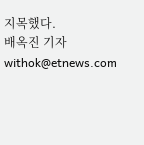지목했다.
배옥진 기자 withok@etnews.com